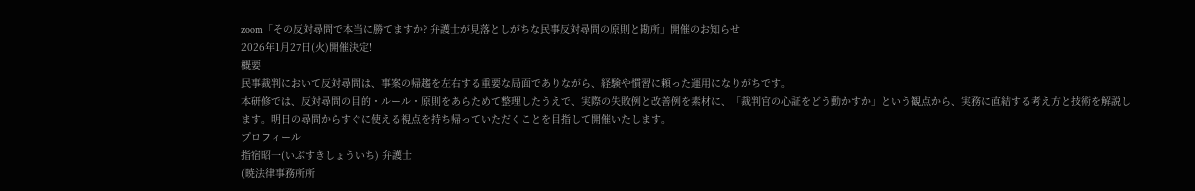zoom「その反対尋問で本当に勝てますか? 弁護士が見落としがちな民事反対尋問の原則と勘所」開催のお知らせ
2026年1月27日(火)開催決定!
概要
民事裁判において反対尋問は、事案の帰趨を左右する重要な局面でありながら、経験や慣習に頼った運用になりがちです。
本研修では、反対尋問の目的・ルール・原則をあらためて整理したうえで、実際の失敗例と改善例を素材に、「裁判官の心証をどう動かすか」という観点から、実務に直結する考え方と技術を解説します。明日の尋問からすぐに使える視点を持ち帰っていただくことを目指して開催いたします。
プロフィール
指宿昭一(いぶすきしょういち) 弁護士
(暁法律事務所所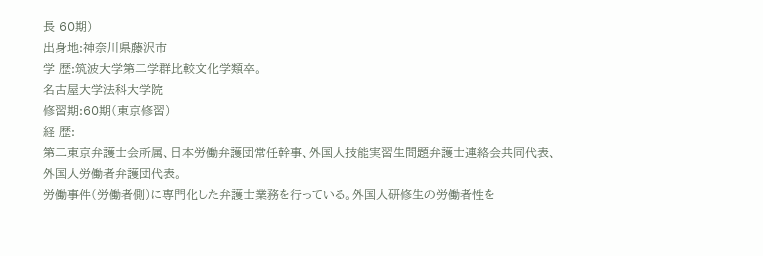長 60期)
出身地:神奈川県藤沢市
学 歴:筑波大学第二学群比較文化学類卒。
名古屋大学法科大学院
修習期:60期(東京修習)
経 歴:
第二東京弁護士会所属、日本労働弁護団常任幹事、外国人技能実習生問題弁護士連絡会共同代表、外国人労働者弁護団代表。
労働事件(労働者側)に専門化した弁護士業務を行っている。外国人研修生の労働者性を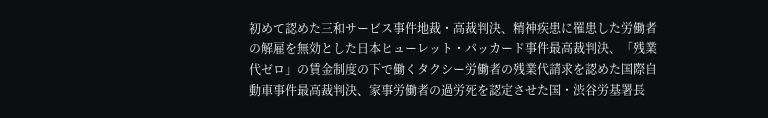初めて認めた三和サービス事件地裁・高裁判決、精神疾患に罹患した労働者の解雇を無効とした日本ヒューレット・パッカード事件最高裁判決、「残業代ゼロ」の賃金制度の下で働くタクシー労働者の残業代請求を認めた国際自動車事件最高裁判決、家事労働者の過労死を認定させた国・渋谷労基署長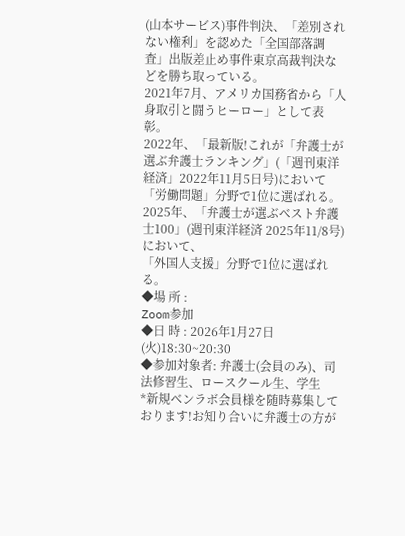(山本サービス)事件判決、「差別されない権利」を認めた「全国部落調査」出版差止め事件東京高裁判決などを勝ち取っている。
2021年7月、アメリカ国務省から「人身取引と闘うヒーロー」として表彰。
2022年、「最新版!これが「弁護士が選ぶ弁護士ランキング」(「週刊東洋経済」2022年11月5日号)において「労働問題」分野で1位に選ばれる。
2025年、「弁護士が選ぶベスト弁護士100」(週刊東洋経済 2025年11/8号)において、
「外国人支援」分野で1位に選ばれる。
◆場 所 :
Zoom参加
◆日 時 : 2026年1月27日(火)18:30~20:30
◆参加対象者: 弁護士(会員のみ)、司法修習生、ロースクール生、学生
*新規ベンラボ会員様を随時募集しております!お知り合いに弁護士の方が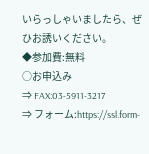いらっしゃいましたら、ぜひお誘いください。
◆参加費:無料
○お申込み
⇒ FAX:03-5911-3217
⇒ フォーム:https://ssl.form-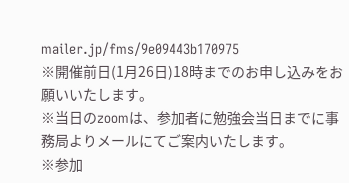mailer.jp/fms/9e09443b170975
※開催前日(1月26日)18時までのお申し込みをお願いいたします。
※当日のzoomは、参加者に勉強会当日までに事務局よりメールにてご案内いたします。
※参加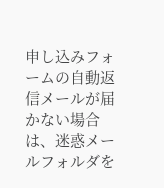申し込みフォームの自動返信メールが届かない場合は、迷惑メールフォルダを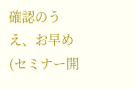確認のうえ、お早め(セミナー開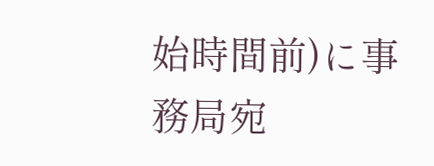始時間前)に事務局宛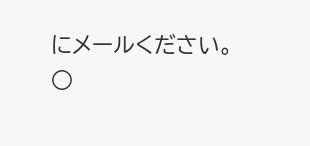にメールください。
○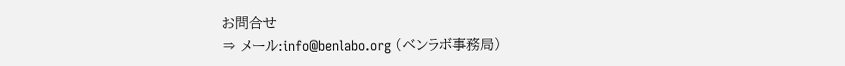お問合せ
⇒ メール:info@benlabo.org (ベンラボ事務局)